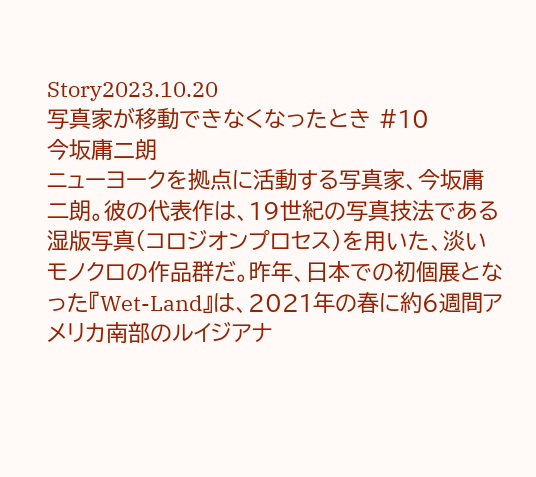Story2023.10.20
写真家が移動できなくなったとき #10
今坂庸⼆朗
ニューヨークを拠点に活動する写真家、今坂庸二朗。彼の代表作は、19世紀の写真技法である湿版写真(コロジオンプロセス)を用いた、淡いモノクロの作品群だ。昨年、日本での初個展となった『Wet-Land』は、2021年の春に約6週間アメリカ南部のルイジアナ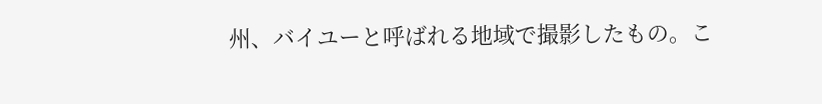州、バイユーと呼ばれる地域で撮影したもの。こ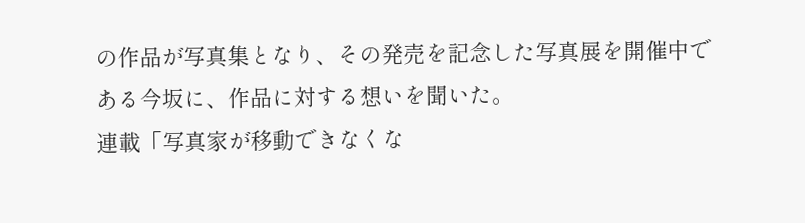の作品が写真集となり、その発売を記念した写真展を開催中である今坂に、作品に対する想いを聞いた。
連載「写真家が移動できなくな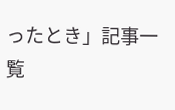ったとき」記事一覧